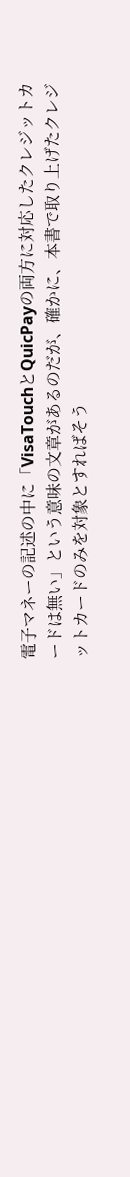電子マネーの記述の中に「VisaTouchとQuicPayの両方に対応したクレジットカードは無い」という意味の文章があるのだが、確かに、本書で取り上げたクレジットカードのみを対象とすればそう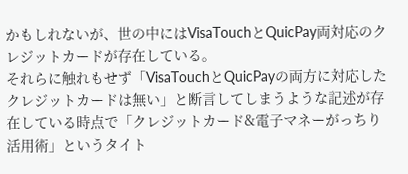かもしれないが、世の中にはVisaTouchとQuicPay両対応のクレジットカードが存在している。
それらに触れもせず「VisaTouchとQuicPayの両方に対応したクレジットカードは無い」と断言してしまうような記述が存在している時点で「クレジットカード&電子マネーがっちり活用術」というタイト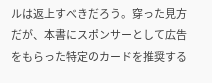ルは返上すべきだろう。穿った見方だが、本書にスポンサーとして広告をもらった特定のカードを推奨する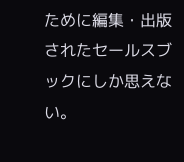ために編集・出版されたセールスブックにしか思えない。